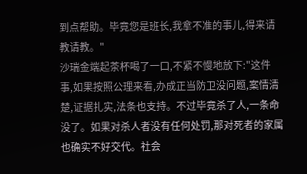到点帮助。毕竟您是班长,我拿不准的事儿,得来请教请教。"
沙瑞金端起茶杯喝了一口,不紧不慢地放下:"这件事,如果按照公理来看,办成正当防卫没问题,案情清楚,证据扎实,法条也支持。不过毕竟杀了人,一条命没了。如果对杀人者没有任何处罚,那对死者的家属也确实不好交代。社会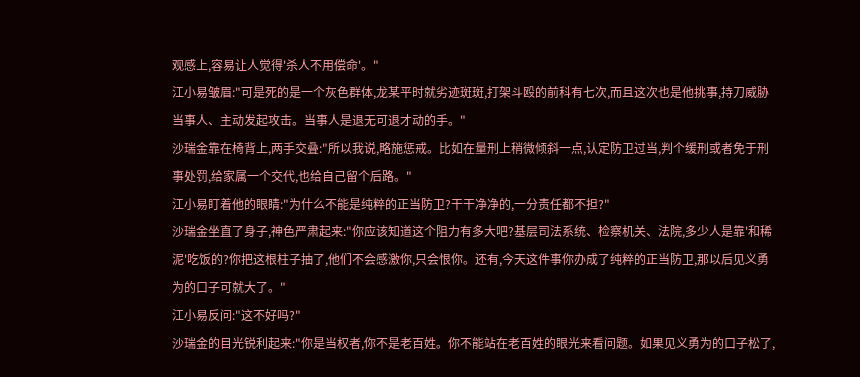观感上,容易让人觉得'杀人不用偿命'。"
江小易皱眉:"可是死的是一个灰色群体,龙某平时就劣迹斑斑,打架斗殴的前科有七次,而且这次也是他挑事,持刀威胁当事人、主动发起攻击。当事人是退无可退才动的手。"
沙瑞金靠在椅背上,两手交叠:"所以我说,略施惩戒。比如在量刑上稍微倾斜一点,认定防卫过当,判个缓刑或者免于刑事处罚,给家属一个交代,也给自己留个后路。"
江小易盯着他的眼睛:"为什么不能是纯粹的正当防卫?干干净净的,一分责任都不担?"
沙瑞金坐直了身子,神色严肃起来:"你应该知道这个阻力有多大吧?基层司法系统、检察机关、法院,多少人是靠'和稀泥'吃饭的?你把这根柱子抽了,他们不会感激你,只会恨你。还有,今天这件事你办成了纯粹的正当防卫,那以后见义勇为的口子可就大了。"
江小易反问:"这不好吗?"
沙瑞金的目光锐利起来:"你是当权者,你不是老百姓。你不能站在老百姓的眼光来看问题。如果见义勇为的口子松了,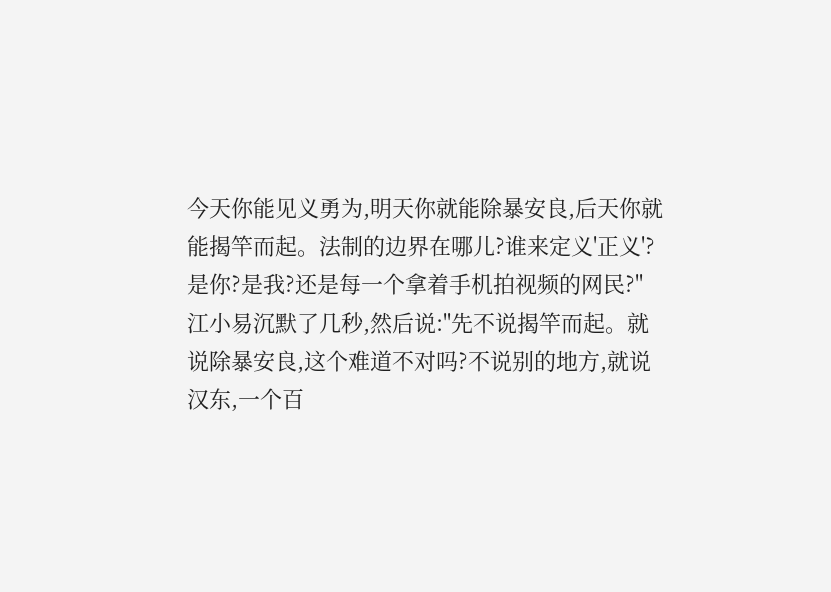今天你能见义勇为,明天你就能除暴安良,后天你就能揭竿而起。法制的边界在哪儿?谁来定义'正义'?是你?是我?还是每一个拿着手机拍视频的网民?"
江小易沉默了几秒,然后说:"先不说揭竿而起。就说除暴安良,这个难道不对吗?不说别的地方,就说汉东,一个百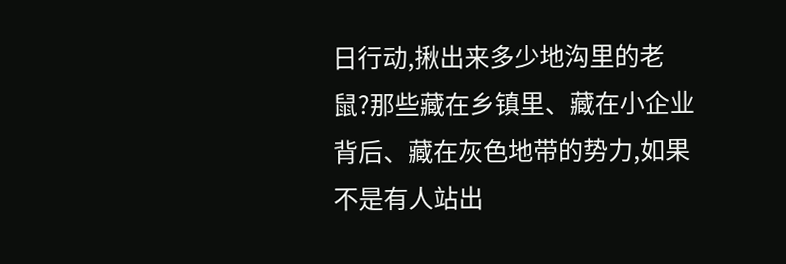日行动,揪出来多少地沟里的老鼠?那些藏在乡镇里、藏在小企业背后、藏在灰色地带的势力,如果不是有人站出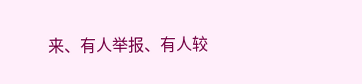来、有人举报、有人较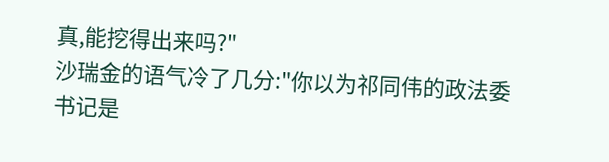真,能挖得出来吗?"
沙瑞金的语气冷了几分:"你以为祁同伟的政法委书记是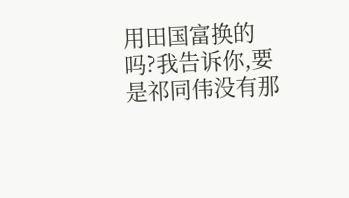用田国富换的吗?我告诉你,要是祁同伟没有那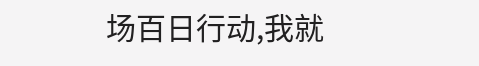场百日行动,我就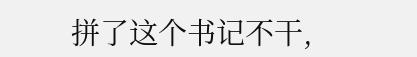拼了这个书记不干,